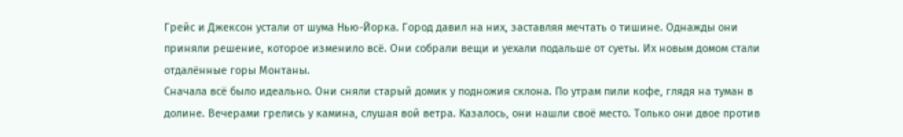Грейс и Джексон устали от шума Нью-Йорка. Город давил на них, заставляя мечтать о тишине. Однажды они приняли решение, которое изменило всё. Они собрали вещи и уехали подальше от суеты. Их новым домом стали отдалённые горы Монтаны.
Сначала всё было идеально. Они сняли старый домик у подножия склона. По утрам пили кофе, глядя на туман в долине. Вечерами грелись у камина, слушая вой ветра. Казалось, они нашли своё место. Только они двое против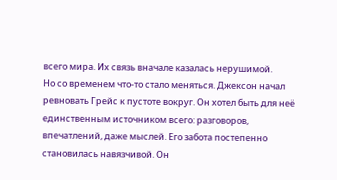всего мира. Их связь вначале казалась нерушимой.
Но со временем что-то стало меняться. Джексон начал ревновать Грейс к пустоте вокруг. Он хотел быть для неё единственным источником всего: разговоров, впечатлений, даже мыслей. Его забота постепенно становилась навязчивой. Он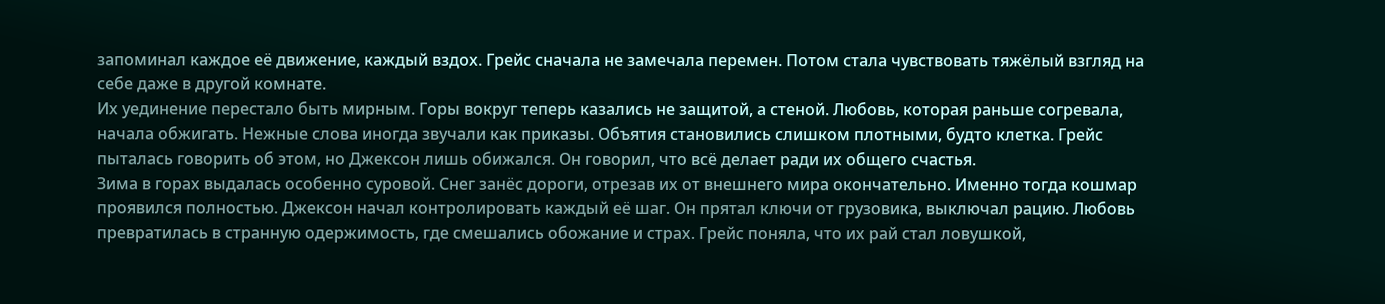запоминал каждое её движение, каждый вздох. Грейс сначала не замечала перемен. Потом стала чувствовать тяжёлый взгляд на себе даже в другой комнате.
Их уединение перестало быть мирным. Горы вокруг теперь казались не защитой, а стеной. Любовь, которая раньше согревала, начала обжигать. Нежные слова иногда звучали как приказы. Объятия становились слишком плотными, будто клетка. Грейс пыталась говорить об этом, но Джексон лишь обижался. Он говорил, что всё делает ради их общего счастья.
Зима в горах выдалась особенно суровой. Снег занёс дороги, отрезав их от внешнего мира окончательно. Именно тогда кошмар проявился полностью. Джексон начал контролировать каждый её шаг. Он прятал ключи от грузовика, выключал рацию. Любовь превратилась в странную одержимость, где смешались обожание и страх. Грейс поняла, что их рай стал ловушкой,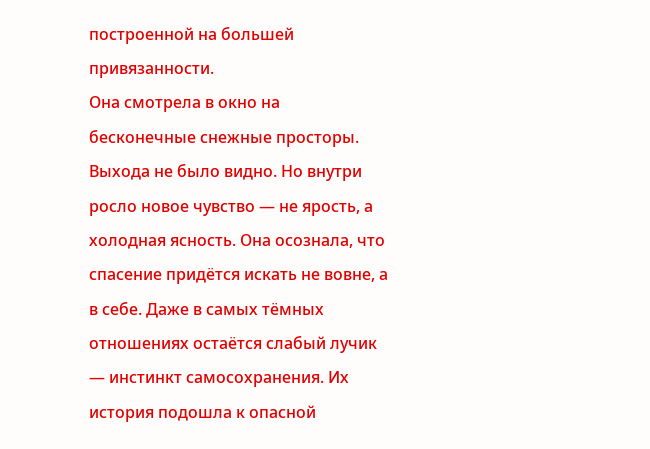построенной на большей привязанности.
Она смотрела в окно на бесконечные снежные просторы. Выхода не было видно. Но внутри росло новое чувство — не ярость, а холодная ясность. Она осознала, что спасение придётся искать не вовне, а в себе. Даже в самых тёмных отношениях остаётся слабый лучик — инстинкт самосохранения. Их история подошла к опасной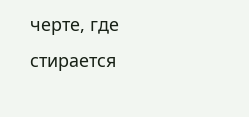черте, где стирается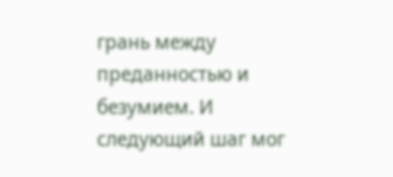грань между преданностью и безумием. И следующий шаг мог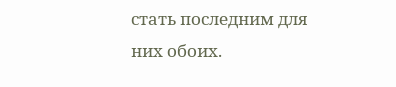стать последним для них обоих.